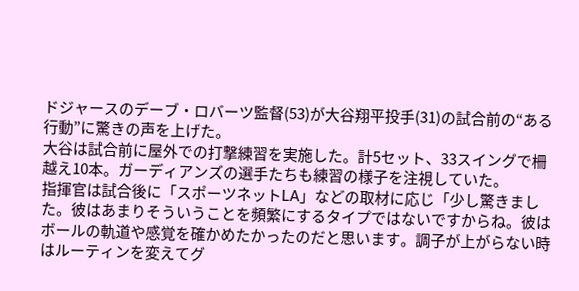ドジャースのデーブ・ロバーツ監督(53)が大谷翔平投手(31)の試合前の“ある行動”に驚きの声を上げた。
大谷は試合前に屋外での打撃練習を実施した。計5セット、33スイングで柵越え10本。ガーディアンズの選手たちも練習の様子を注視していた。
指揮官は試合後に「スポーツネットLA」などの取材に応じ「少し驚きました。彼はあまりそういうことを頻繁にするタイプではないですからね。彼はボールの軌道や感覚を確かめたかったのだと思います。調子が上がらない時はルーティンを変えてグ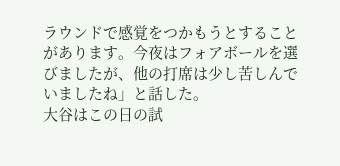ラウンドで感覚をつかもうとすることがあります。今夜はフォアボールを選びましたが、他の打席は少し苦しんでいましたね」と話した。
大谷はこの日の試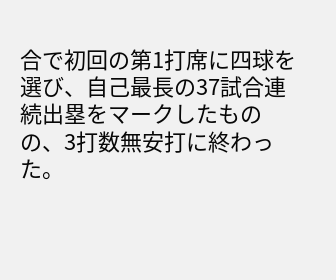合で初回の第1打席に四球を選び、自己最長の37試合連続出塁をマークしたものの、3打数無安打に終わった。